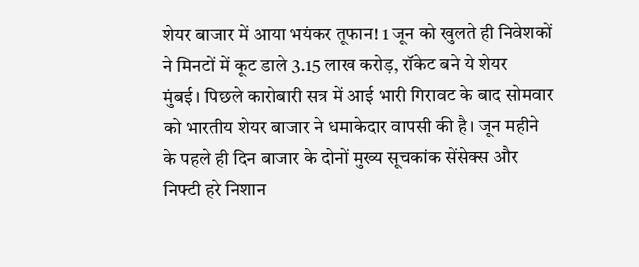शेयर बाजार में आया भयंकर तूफान! 1 जून को खुलते ही निवेशकों ने मिनटों में कूट डाले 3.15 लाख करोड़, रॉकेट बने ये शेयर
मुंबई। पिछले कारोबारी सत्र में आई भारी गिरावट के बाद सोमवार को भारतीय शेयर बाजार ने धमाकेदार वापसी की है। जून महीने के पहले ही दिन बाजार के दोनों मुख्य सूचकांक सेंसेक्स और निफ्टी हरे निशान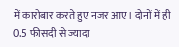में कारोबार करते हुए नजर आए। दोनों में ही 0.5 फीसदी से ज्यादा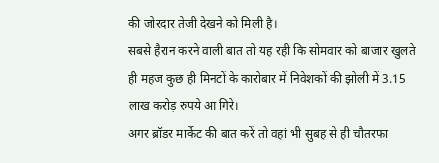की जोरदार तेजी देखने को मिली है।
सबसे हैरान करने वाली बात तो यह रही कि सोमवार को बाजार खुलते ही महज कुछ ही मिनटों के कारोबार में निवेशकों की झोली में 3.15 लाख करोड़ रुपये आ गिरे।
अगर ब्रॉडर मार्केट की बात करें तो वहां भी सुबह से ही चौतरफा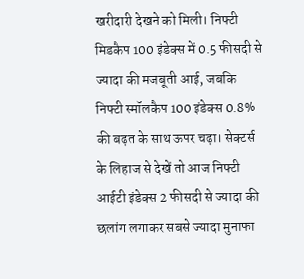खरीदारी देखने को मिली। निफ्टी मिडकैप 100 इंडेक्स में 0.5 फीसदी से ज्यादा की मजबूती आई, जबकि निफ्टी स्मॉलकैप 100 इंडेक्स 0.8% की बढ़त के साथ ऊपर चढ़ा। सेक्टर्स के लिहाज से देखें तो आज निफ्टी आईटी इंडेक्स 2 फीसदी से ज्यादा की छलांग लगाकर सबसे ज्यादा मुनाफा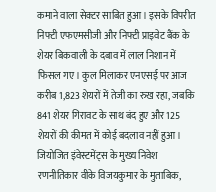कमाने वाला सेक्टर साबित हुआ। इसके विपरीत निफ्टी एफएमसीजी और निफ्टी प्राइवेट बैंक के शेयर बिकवाली के दबाव में लाल निशान में फिसल गए। कुल मिलाकर एनएसई पर आज करीब 1,823 शेयरों में तेजी का रुख रहा, जबकि 841 शेयर गिरावट के साथ बंद हुए और 125 शेयरों की कीमत में कोई बदलाव नहीं हुआ।
जियोजित इंवेस्टमेंट्स के मुख्य निवेश रणनीतिकार वीके विजयकुमार के मुताबिक,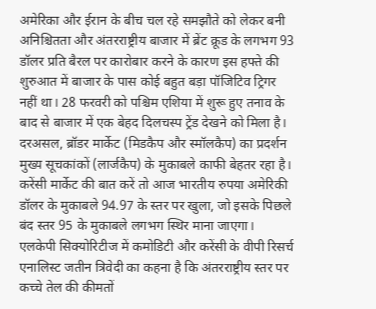अमेरिका और ईरान के बीच चल रहे समझौते को लेकर बनी अनिश्चितता और अंतरराष्ट्रीय बाजार में ब्रेंट क्रूड के लगभग 93 डॉलर प्रति बैरल पर कारोबार करने के कारण इस हफ्ते की शुरुआत में बाजार के पास कोई बहुत बड़ा पॉजिटिव ट्रिगर नहीं था। 28 फरवरी को पश्चिम एशिया में शुरू हुए तनाव के बाद से बाजार में एक बेहद दिलचस्प ट्रेंड देखने को मिला है।
दरअसल, ब्रॉडर मार्केट (मिडकैप और स्मॉलकैप) का प्रदर्शन मुख्य सूचकांकों (लार्जकैप) के मुकाबले काफी बेहतर रहा है।
करेंसी मार्केट की बात करें तो आज भारतीय रुपया अमेरिकी डॉलर के मुकाबले 94.97 के स्तर पर खुला, जो इसके पिछले बंद स्तर 95 के मुकाबले लगभग स्थिर माना जाएगा।
एलकेपी सिक्योरिटीज में कमोडिटी और करेंसी के वीपी रिसर्च एनालिस्ट जतीन त्रिवेदी का कहना है कि अंतरराष्ट्रीय स्तर पर कच्चे तेल की कीमतों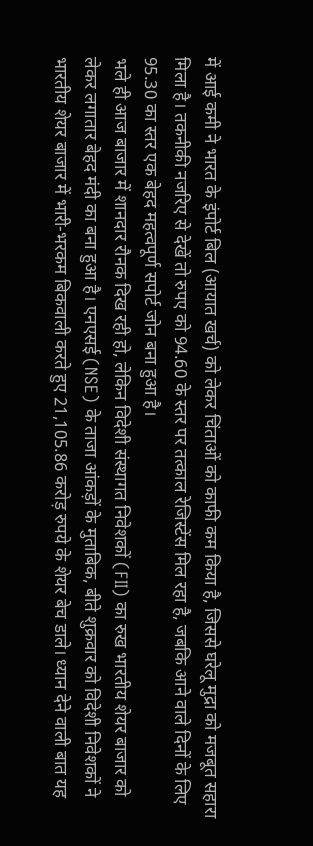में आई कमी ने भारत के इंपोर्ट बिल (आयात खर्च) को लेकर चिंताओं को काफी कम किया है, जिससे घरेलू मुद्रा को मजबूत सहारा मिला है। तकनीकी नजरिए से देखें तो रुपए को 94.60 के स्तर पर तत्काल रेजिस्टेंस मिल रहा है, जबकि आने वाले दिनों के लिए 95.30 का स्तर एक बेहद महत्वपूर्ण सपोर्ट जोन बना हुआ है।
भले ही आज बाजार में शानदार रौनक दिख रही हो, लेकिन विदेशी संस्थागत निवेशकों (FII) का रुख भारतीय शेयर बाजार को लेकर लगातार बेहद मंदी का बना हुआ है। एनएसई (NSE) के ताजा आंकड़ों के मुताबिक, बीते शुक्रवार को विदेशी निवेशकों ने भारतीय शेयर बाजार में भारी-भरकम बिकवाली करते हुए 21,105.86 करोड़ रुपये के शेयर बेच डाले। ध्यान देने वाली बात यह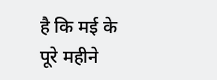है कि मई के पूरे महीने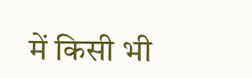में किसी भी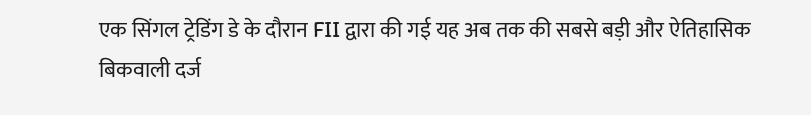एक सिंगल ट्रेडिंग डे के दौरान FII द्वारा की गई यह अब तक की सबसे बड़ी और ऐतिहासिक बिकवाली दर्ज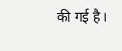की गई है।